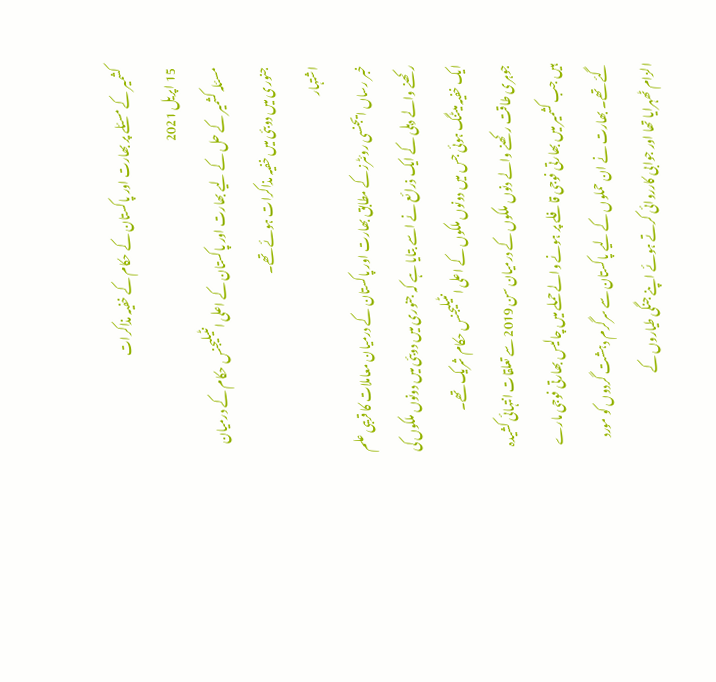کشمیر کے مسئلے پر بھارت اور پاکستان کے حکام کے خفیہ مذاکرات
15 اپریل 2021
مسئلہ کشمیر کے حل کے لیے بھارت اور پاکستان کے اعلی انٹیلیجنس حکام کے درمیان جنوری میں دوبئی میں خفیہ مذاکرات ہوئے تھے۔
اشتہار
خبر رساں ایجنسی روئٹرزکے مطابق بھارت اور پاکستان کے درمیان معاملات کا قریبی علم رکھنے والے دہلی کے ایک ذرائع نے اسے بتایا ہے کہ جنوری میں دوبئی میں دونوں ملکوں کی ایک خفیہ میٹنگ ہوئی جس میں دونوں ملکوں کے اعلی انٹیلیجنس حکام شریک تھے۔
جوہری طاقت رکھنے والے دنوں ملکوں کے درمیان سن 2019 سے تعلقات انتہائی کشیدہ ہیں جب کشمیر میں بھارتی فوجی قافلے پر ہونے والے حملے میں چالیس بھارتی فوجی مارے گئے تھے۔ بھارت نے ان حملوں کے لیے پاکستان سے سرگرم دہشت گردوں کو مورد الزام ٹھہرایا تھا اور جوابی کارروائی کرتے ہوئے اپنے جنگی طیاروں کے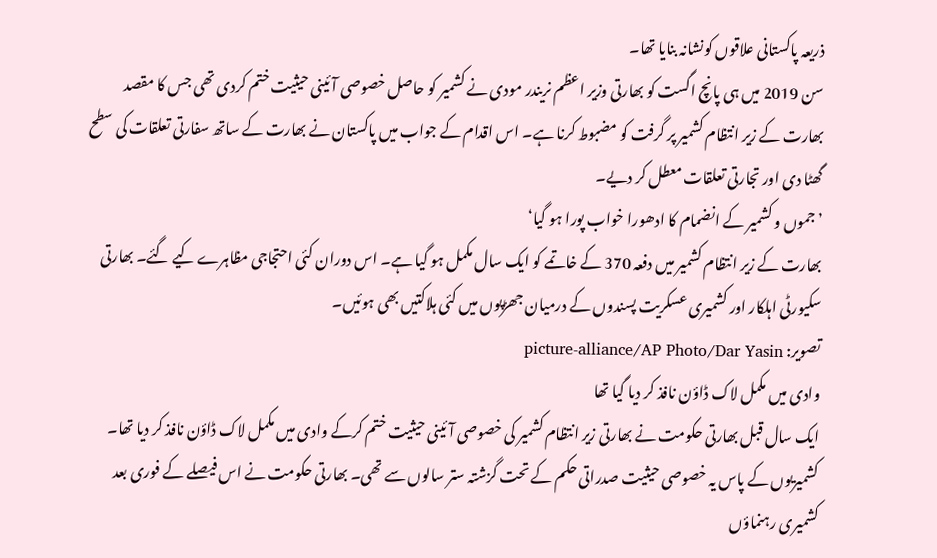ذریعہ پاکستانی علاقوں کونشانہ بنایا تھا۔
سن 2019 میں ہی پانچ اگست کو بھارتی وزیر اعظم نریندر مودی نے کشمیر کو حاصل خصوصی آئینی حیثیت ختم کردی تھی جس کا مقصد بھارت کے زیر انتظام کشمیر پر گرفت کو مضبوط کرنا ہے۔ اس اقدام کے جواب میں پاکستان نے بھارت کے ساتھ سفارتی تعلقات کی سطح گھٹا دی اور تجارتی تعلقات معطل کر دیے۔
’جموں و کشمير کے انضمام کا ادھورا خواب پورا ہو گيا‘
بھارت کے زیر انتظام کشمیر میں دفعہ 370 کے خاتمے کو ایک سال مکمل ہو گیا ہے۔ اس دوران کئی احتجاجی مظاہرے کیے گئے۔ بھارتی سکیورٹی اہلکار اور کشمیری عسکریت پسندوں کے درمیان جھڑپوں میں کئی ہلاکتیں بھی ہوئیں۔
تصویر: picture-alliance/AP Photo/Dar Yasin
وادی میں مکمل لاک ڈاؤن نافذ کر دیا گیا تھا
ایک سال قبل بھارتی حکومت نے بھارتی زیر انتظام کشمیر کی خصوصی آئینی حیثیت ختم کرکے وادی میں مکمل لاک ڈاؤن نافذ کر دیا تھا۔ کشمیریوں کے پاس یہ خصوصی حیثیت صدراتی حکم کے تحت گزشتہ ستر سالوں سے تھی۔ بھارتی حکومت نے اس فیصلے کے فوری بعد کشمیری رہنماؤں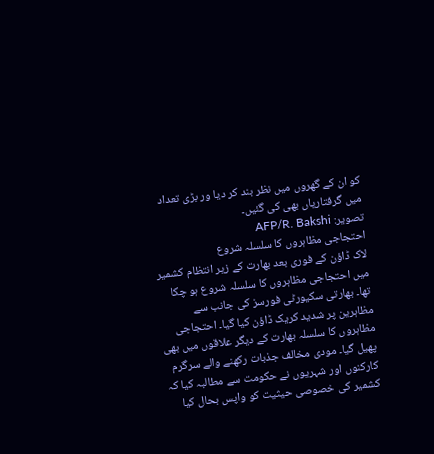کو ان کے گھروں میں نظر بند کر دیا ور بڑی تعداد میں گرفتاریاں بھی کی گئیں۔
تصویر: AFP/R. Bakshi
احتجاجی مظاہروں کا سلسلہ شروع
لاک ڈاؤن کے فوری بعد بھارت کے زیر انتظام کشمیر میں احتجاجی مظاہروں کا سلسلہ شروع ہو چکا تھا۔ بھارتی سکیورٹی فورسز کی جانب سے مظاہرین پر شدید کریک ڈاؤن کیا گیا۔ احتجاجی مظاہروں کا سلسلہ بھارت کے دیگر علاقوں میں بھی پھیل گیا۔ مودی مخالف جذبات رکھنے والے سرگرم کارکنوں اور شہریوں نے حکومت سے مطالبہ کیا کہ کشمیر کی خصوصی حیثیت کو واپس بحال کیا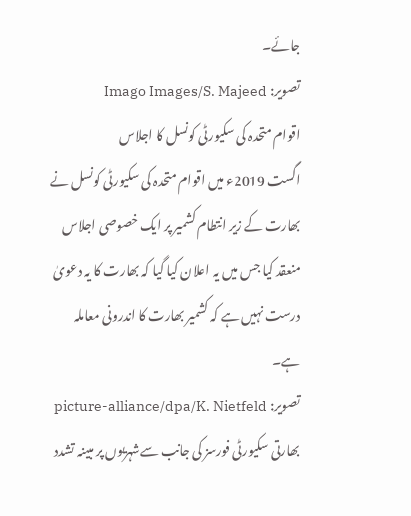جائے۔
تصویر: Imago Images/S. Majeed
اقوام متحدہ کی سکیورٹی کونسل کا اجلاس
اگست 2019ء میں اقوام متحدہ کی سکیورٹی کونسل نے بھارت کے زیر انتطام کشمیر پر ایک خصوصی اجلاس منعقد کیا جس میں یہ اعلان کیا گیا کہ بھارت کا یہ دعویٰ درست نہیں ہے کہ کشمیر بھارت کا اندرونی معاملہ ہے۔
تصویر: picture-alliance/dpa/K. Nietfeld
بھارتی سکیورٹی فورسز کی جانب سےشہریوں پر مبینہ تشدد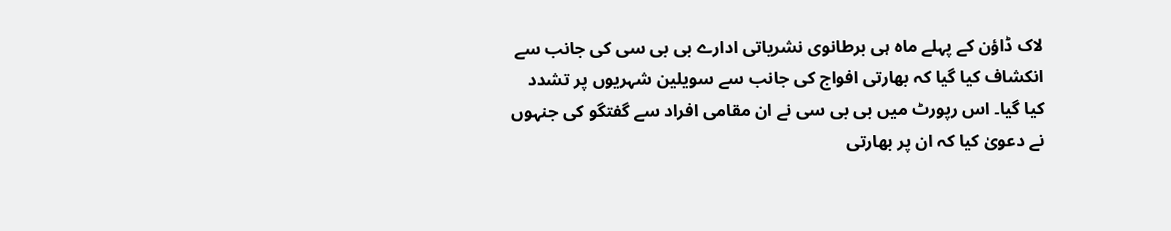لاک ڈاؤن کے پہلے ماہ ہی برطانوی نشریاتی ادارے بی بی سی کی جانب سے انکشاف کیا گیا کہ بھارتی افواج کی جانب سے سویلین شہریوں پر تشدد کیا گیا۔ اس رپورٹ میں بی بی سی نے ان مقامی افراد سے گفتگو کی جنہوں نے دعویٰ کیا کہ ان پر بھارتی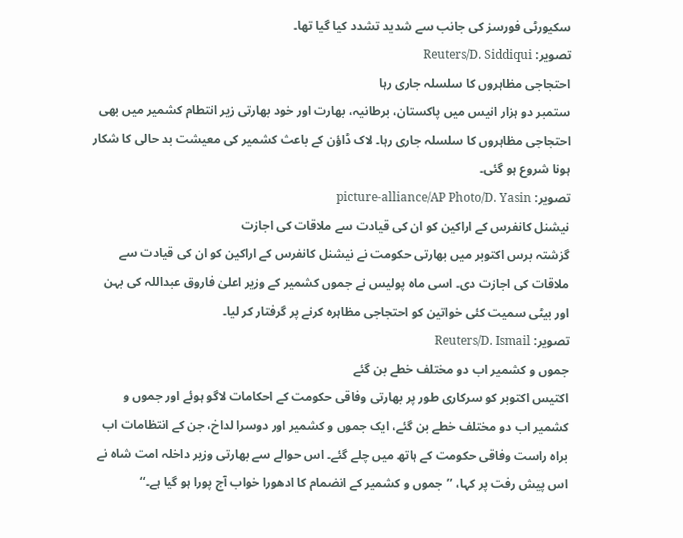سکیورٹی فورسز کی جانب سے شدید تشدد کیا گیا تھا۔
تصویر: Reuters/D. Siddiqui
احتجاجی مظاہروں کا سلسلہ جاری رہا
ستمبر دو ہزار انیس میں پاکستان، برطانیہ، بھارت اور خود بھارتی زیر انتطام کشمیر میں بھی احتجاجی مظاہروں کا سلسلہ جاری رہا۔ لاک ڈاؤن کے باعث کشمیر کی معیشت بد حالی کا شکار ہونا شروع ہو گئی۔
تصویر: picture-alliance/AP Photo/D. Yasin
نیشنل کانفرس کے اراکین کو ان کی قیادت سے ملاقات کی اجازت
گزشتہ برس اکتوبر میں بھارتی حکومت نے نیشنل کانفرس کے اراکین کو ان کی قیادت سے ملاقات کی اجازت دی۔ اسی ماہ پولیس نے جموں کشمیر کے وزیر اعلیٰ فاروق عبداللہ کی بہن اور بیٹی سمیت کئی خواتین کو احتجاجی مظاہرہ کرنے پر گرفتار کر لیا۔
تصویر: Reuters/D. Ismail
جموں و کشمير اب دو مختلف خطے بن گئے
اکتیس اکتوبر کو سرکاری طور پر بھارتی وفاقی حکومت کے احکامات لاگو ہوئے اور جموں و کشمير اب دو مختلف خطے بن گئے، ایک جموں و کشمیر اور دوسرا لداخ، جن کے انتظامات اب براہ راست وفاقی حکومت کے ہاتھ میں چلے گئے۔ اس حوالے سے بھارتی وزير داخلہ امت شاہ نے اس پيش رفت پر کہا، ’’جموں و کشمير کے انضمام کا ادھورا خواب آج پورا ہو گيا ہے۔‘‘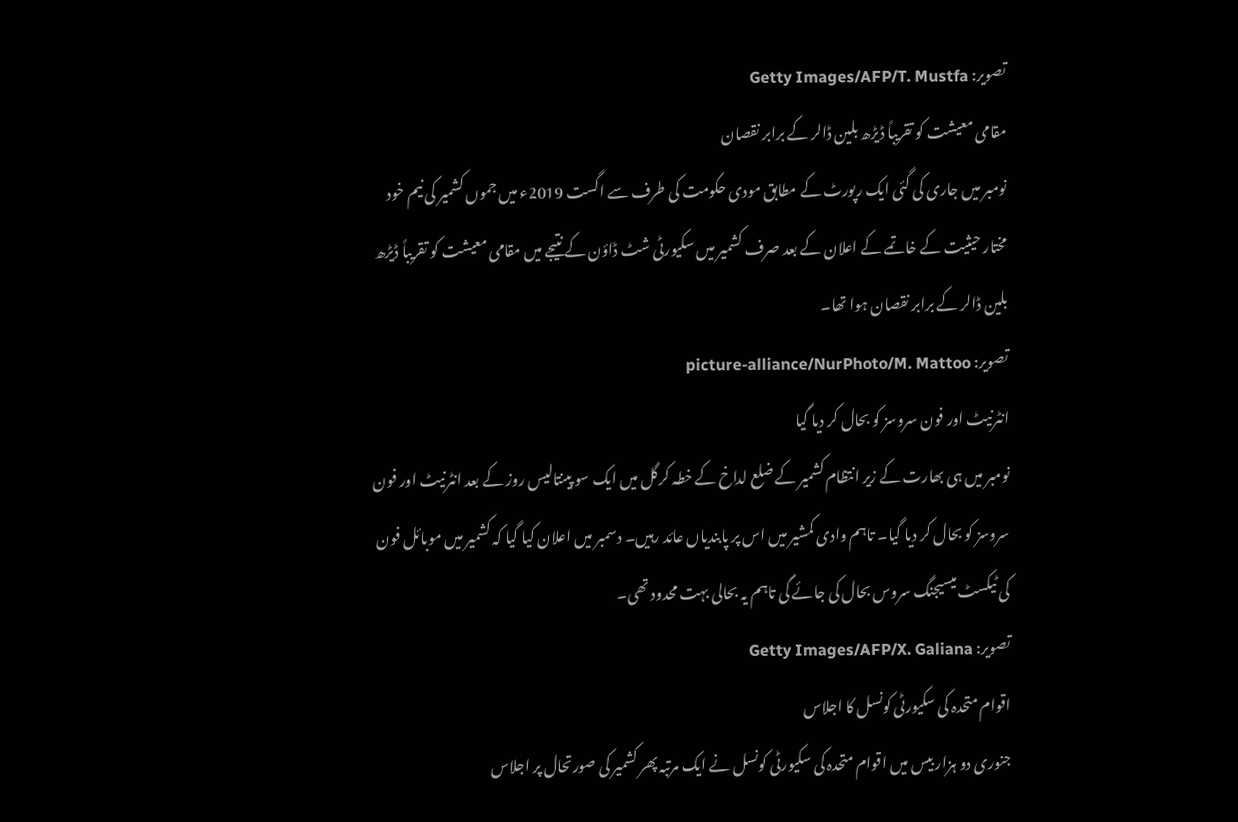تصویر: Getty Images/AFP/T. Mustfa
مقامی معیشت کو تقریباً ڈیڑھ بلین ڈالر کے برابر نقصان
نومبر میں جاری کی گئی ایک رپورٹ کے مطابق مودی حکومت کی طرف سے اگست 2019ء میں جموں کشمیر کی نیم خود مختار حیثیت کے خاتمے کے اعلان کے بعد صرف کشمیر میں سکیورٹی شٹ ڈاؤن کے نتیجے میں مقامی معیشت کو تقریباً ڈیڑھ بلین ڈالر کے برابر نقصان ہوا تھا۔
تصویر: picture-alliance/NurPhoto/M. Mattoo
انٹرنیٹ اور فون سروسز کو بحال کر دیا گیا
نومبر میں ہی بھارت کے زیر انتظام کشمیر کے ضلع لداخ کے خطہ کرگل میں ایک سو پینتالیس روز کے بعد انٹرنیٹ اور فون سروسز کو بحال کر دیا گیا۔ تاہم وادی کمشیر میں اس پر پابندیاں عائد رہیں۔ دسمبر میں اعلان کیا گیا کہ کشمیر میں موبائل فون کی ٹیکسٹ میسیجنگ سروس بحال کی جائے گی تاہم یہ بحالی بہت محدود تھی۔
تصویر: Getty Images/AFP/X. Galiana
اقوام متحدہ کی سکیورٹی کونسل کا اجلاس
جنوری دو ہزار بیس میں اقوام متحدہ کی سکیورٹی کونسل نے ایک مرتبہ پھر کشمیر کی صورتحال پر اجلاس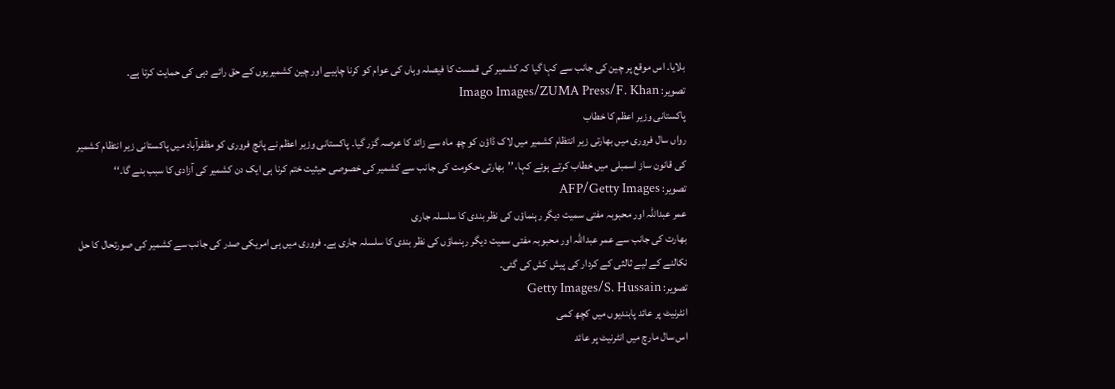بلایا۔ اس موقع پر چین کی جانب سے کہا گیا کہ کشمیر کی قمست کا فیصلہ وہاں کی عوام کو کرنا چاہیے اور چین کشمیریوں کے حق رائے دہی کی حمایت کرتا ہے۔
تصویر: Imago Images/ZUMA Press/F. Khan
پاکستانی وزیر اعظم کا خطاب
رواں سال فروری میں بھارتی زیر انتظام کشمیر میں لاک ڈاؤن کو چھ ماہ سے زائد کا عرصہ گزر گیا۔ پاکستانی وزیر اعظم نے پانچ فروری کو مظفرآباد میں پاکستانی زیر انتظام کشمیر کی قانون ساز اسمبلی میں خطاب کرتے ہوئے کہا، ’’بھارتی حکومت کی جانب سے کشمیر کی خصوصی حیثیت ختم کرنا ہی ایک دن کشمیر کی آزادی کا سبب بنے گا۔‘‘
تصویر: AFP/Getty Images
عمر عبداللہ اور محبوبہ مفتی سمیت دیگر رہنماؤں کی نظر بندی کا سلسلہ جاری
بھارت کی جانب سے عمر عبداللہ اور محبوبہ مفتی سمیت دیگر رہنماؤں کی نظر بندی کا سلسلہ جاری ہے۔ فروری میں ہی امریکی صدر کی جانب سے کشمیر کی صورتحال کا حل نکالنے کے لیے ثالثی کے کردار کی پیش کش کی گئی۔
تصویر: Getty Images/S. Hussain
انٹرنیٹ پر عائد پابندیوں میں کچھ کمی
اس سال مارچ میں انٹرنیٹ پر عائد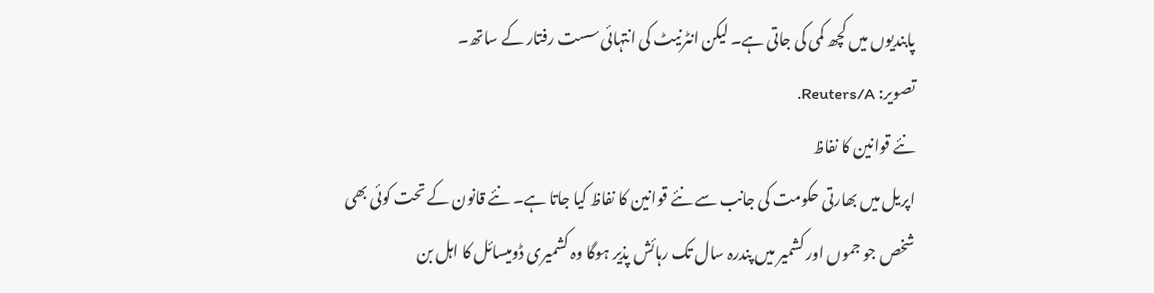پابندیوں میں کچھ کمی کی جاتی ہے۔ لیکن انٹرنیٹ کی انتہائی سست رفتار کے ساتھ۔
تصویر: Reuters/A.
نئے قوانین کا نفاظ
اپریل میں بھارتی حکومت کی جانب سے نئے قوانین کا نفاظ کیا جاتا ہے۔ نئے قانون کے تحت کوئی بھی شخص جو جموں اور کشمیر میں پندرہ سال تک رہائش پذیر ہوگا وہ کشمیری ڈومیسائل کا اہل بن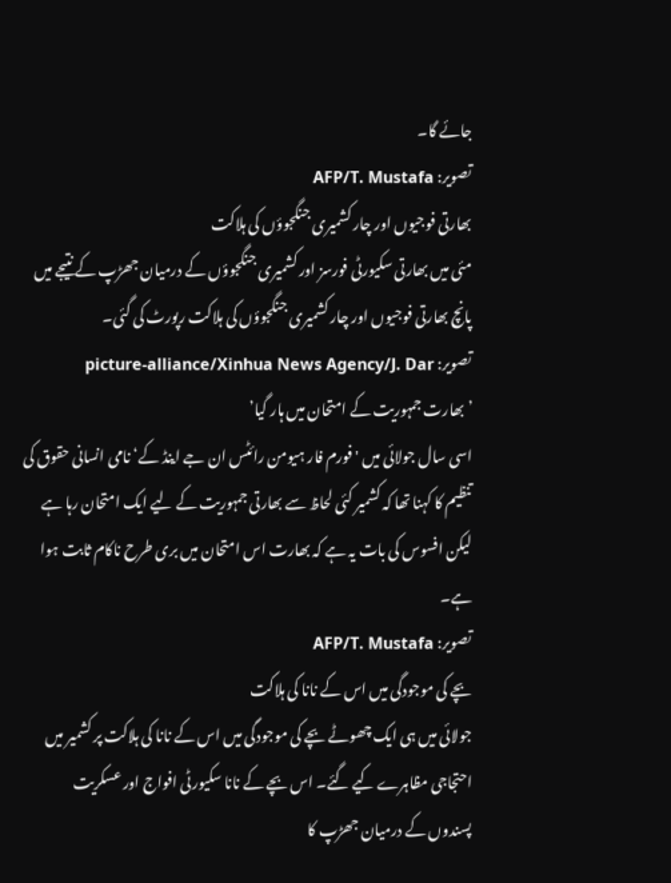جائے گا۔
تصویر: AFP/T. Mustafa
بھارتی فوجیوں اور چار کشمیری جنگجوؤں کی ہلاکت
مئی میں بھارتی سکیورٹی فورسز اور کشمیری جنگجوؤں کے درمیان جھڑپ کے نتیجے میں پانچ بھارتی فوجیوں اور چار کشمیری جنگجوؤں کی ہلاکت رپورٹ کی گئی۔
تصویر: picture-alliance/Xinhua News Agency/J. Dar
’بھارت جمہوریت کے امتحان میں ہار گیا’
اسی سال جولائی میں 'فورم فار ہیومن رائٹس ان جے اینڈ کے‘ نامی انسانی حقوق کی تنظیم کا کہنا تھا کہ کشمیر کئی لحاظ سے بھارتی جمہوریت کے لیے ایک امتحان رہا ہے لیکن افسوس کی بات یہ ہے کہ بھارت اس امتحان میں بری طرح ناکام ثابت ہوا ہے۔
تصویر: AFP/T. Mustafa
بچے کی موجودگی میں اس کے نانا کی ہلاکت
جولائی میں ہی ایک چھوٹے بچے کی موجودگی میں اس کے نانا کی ہلاکت پر کشمیر میں احتجاجی مظاہرے کیے گئے۔ اس بچے کے نانا سکیورٹی افواج اور عسکریت پسندوں کے درمیان جھڑپ کا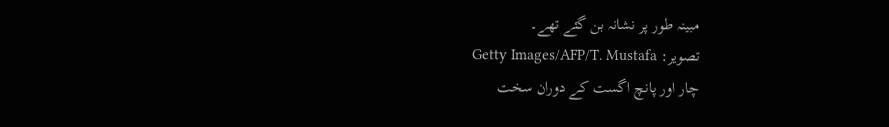مبینہ طور پر نشانہ بن گئے تھے۔
تصویر: Getty Images/AFP/T. Mustafa
چار اور پانچ اگست کے دوران سخت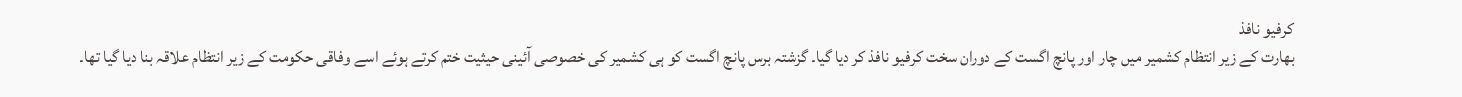کرفیو نافذ
بھارت کے زیر انتظام کشمیر میں چار اور پانچ اگست کے دوران سخت کرفیو نافذ کر دیا گیا۔ گزشتہ برس پانچ اگست کو ہی کشمیر کی خصوصی آئینی حیثیت ختم کرتے ہوئے اسے وفاقی حکومت کے زیر انتظام علاقہ بنا دیا گیا تھا۔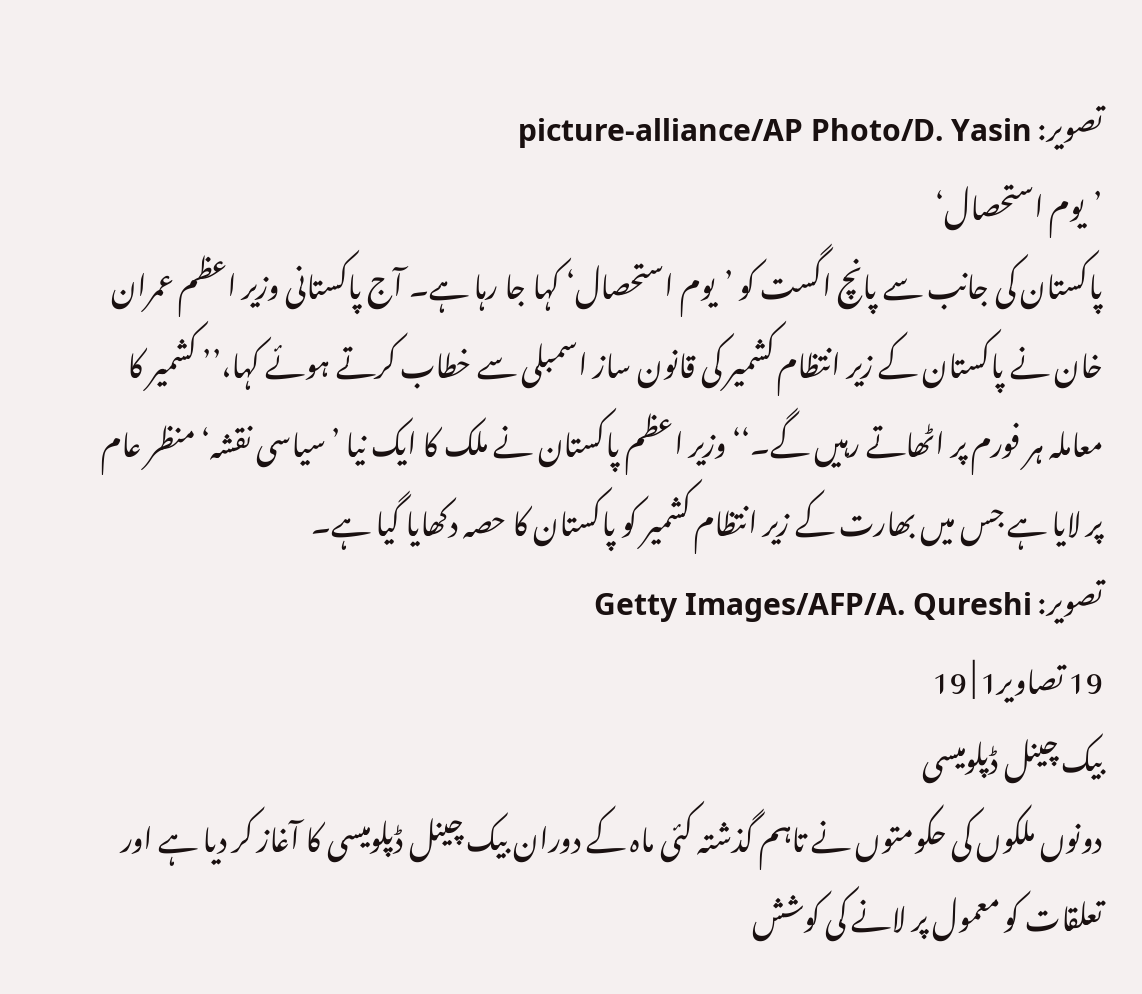تصویر: picture-alliance/AP Photo/D. Yasin
’یوم استحصال‘
پاکستان کی جانب سے پانچ اگست کو ’یوم استحصال‘ کہا جا رہا ہے۔ آج پاکستانی وزیر اعظم عمران خان نے پاکستان کے زیر انتظام کشمیر کی قانون ساز اسمبلی سے خطاب کرتے ہوئے کہا،’’ کشمیر کا معاملہ ہر فورم پر اٹھاتے رہیں گے۔‘‘ وزیر اعظم پاکستان نے ملک کا ایک نیا ’سیاسی نقشہ‘ منظر عام پر لایا ہے جس میں بھارت کے زیر انتظام کشمیر کو پاکستان کا حصہ دکھایا گیا ہے۔
تصویر: Getty Images/AFP/A. Qureshi
19 تصاویر1 | 19
بیک چینل ڈپلومیسی
دونوں ملکوں کی حکومتوں نے تاہم گذشتہ کئی ماہ کے دوران بیک چینل ڈپلومیسی کا آغاز کر دیا ہے اور تعلقات کو معمول پر لانے کی کوشش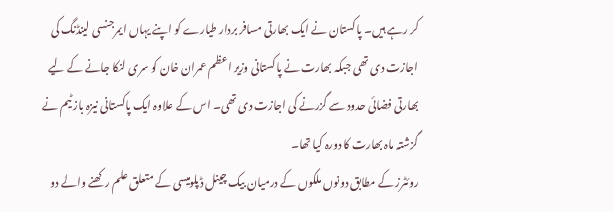کر رہے ہیں۔ پاکستان نے ایک بھارتی مسافر بردار طیارے کو اپنے یہاں ایمرجنسی لینڈنگ کی اجازت دی تھی جبکہ بھارت نے پاکستانی وزیر اعظم عمران خان کو سری لنکا جانے کے لیے بھارتی فضائی حدود سے گزرنے کی اجازت دی تھی۔ اس کے علاوہ ایک پاکستانی نیزہ باز ٹیم نے گزشتہ ماہ بھارت کا دورہ کیا تھا۔
روئٹرز کے مطابق دونوں ملکوں کے درمیان بیک چینل ڈپلومیسی کے متعلق علم رکھنے والے دو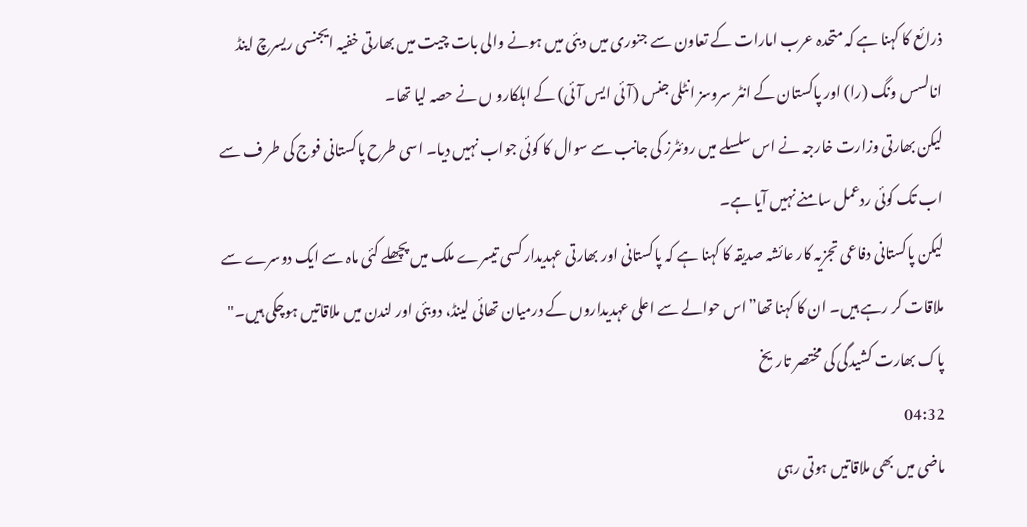ذرائع کا کہنا ہے کہ متحدہ عرب امارات کے تعاون سے جنوری میں دبئی میں ہونے والی بات چیت میں بھارتی خفیہ ایجنسی ریسرچ اینڈ انالسس ونگ (را) اور پاکستان کے انٹر سروسز انٹلی جنس (آئی ایس آئی) کے اہلکارو ں نے حصہ لیا تھا۔
لیکن بھارتی وزارت خارجہ نے اس سلسلے میں روئٹرز کی جانب سے سوال کا کوئی جواب نہیں دیا۔ اسی طرح پاکستانی فوج کی طر ف سے اب تک کوئی ردعمل سامنے نہیں آیا ہے۔
لیکن پاکستانی دفاعی تجزیہ کار عائشہ صدیقہ کا کہنا ہے کہ پاکستانی اور بھارتی عہدیدار کسی تیسرے ملک میں پچھلے کئی ماہ سے ایک دوسرے سے ملاقات کر رہے ہیں۔ ان کا کہنا تھا”اس حوالے سے اعلی عہدیداروں کے درمیان تھائی لینڈ، دوبئی اور لندن میں ملاقاتیں ہوچکی ہیں۔"
پاک بھارت کشيدگی کی مختصر تاريخ
04:32
ماضی میں بھی ملاقاتیں ہوتی رہی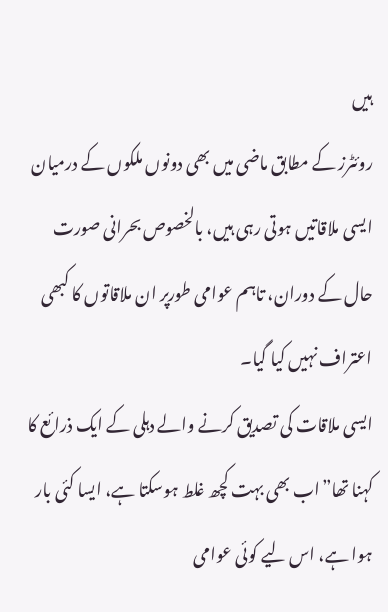ہیں
روئٹرز کے مطابق ماضی میں بھی دونوں ملکوں کے درمیان ایسی ملاقاتیں ہوتی رہی ہیں، بالخصوص بحرانی صورت حال کے دوران، تاہم عوامی طورپر ان ملاقاتوں کا کبھی اعتراف نہیں کیا گیا۔
ایسی ملاقات کی تصدیق کرنے والے دہلی کے ایک ذرائع کا کہنا تھا”اب بھی بہت کچھ غلط ہوسکتا ہے، ایسا کئی بار ہوا ہے، اس لیے کوئی عوامی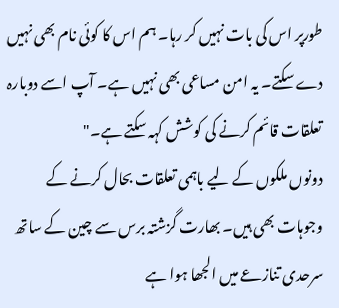طورپر اس کی بات نہیں کر رہا۔ ہم اس کا کوئی نام بھی نہیں دے سکتے۔ یہ امن مساعی بھی نہیں ہے۔ آپ اسے دوبارہ تعلقات قائم کرنے کی کوشش کہہ سکتے ہے۔"
دونوں ملکوں کے لیے باہمی تعلقات بحال کرنے کے وجوہات بھی ہیں۔ بھارت گزشتہ برس سے چین کے ساتھ سرحدی تنازعے میں الجھا ہوا ہے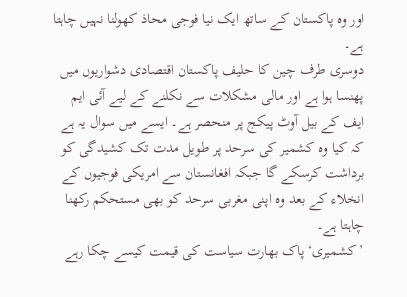اور وہ پاکستان کے ساتھ ایک نیا فوجی محاذ کھولنا نہیں چاہتا ہے۔
دوسری طرف چین کا حلیف پاکستان اقتصادی دشواریوں میں پھنسا ہوا ہے اور مالی مشکلات سے نکلنے کے لیے آئی ایم ایف کے بیل آوٹ پیکج پر منحصر ہے۔ ایسے میں سوال یہ ہے کہ کیا وہ کشمیر کی سرحد پر طویل مدت تک کشیدگی کو برداشت کرسکے گا جبکہ افغانستان سے امریکی فوجیوں کے انخلاء کے بعد وہ اپنی مغربی سرحد کو بھی مستحکم رکھنا چاہتا ہے۔
’کشمیری‘پاک بھارت سیاست کی قیمت کیسے چکا رہے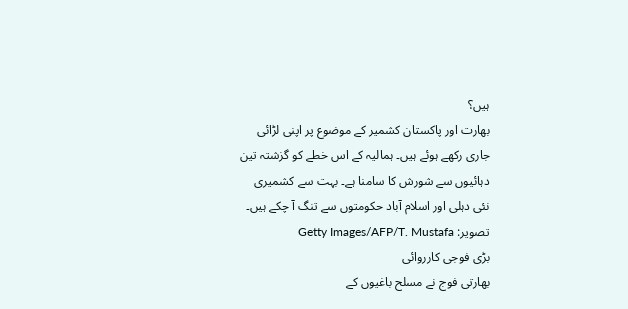ہیں؟
بھارت اور پاکستان کشمیر کے موضوع پر اپنی لڑائی جاری رکھے ہوئے ہیں۔ ہمالیہ کے اس خطے کو گزشتہ تین دہائیوں سے شورش کا سامنا ہے۔ بہت سے کشمیری نئی دہلی اور اسلام آباد حکومتوں سے تنگ آ چکے ہیں۔
تصویر: Getty Images/AFP/T. Mustafa
بڑی فوجی کارروائی
بھارتی فوج نے مسلح باغیوں کے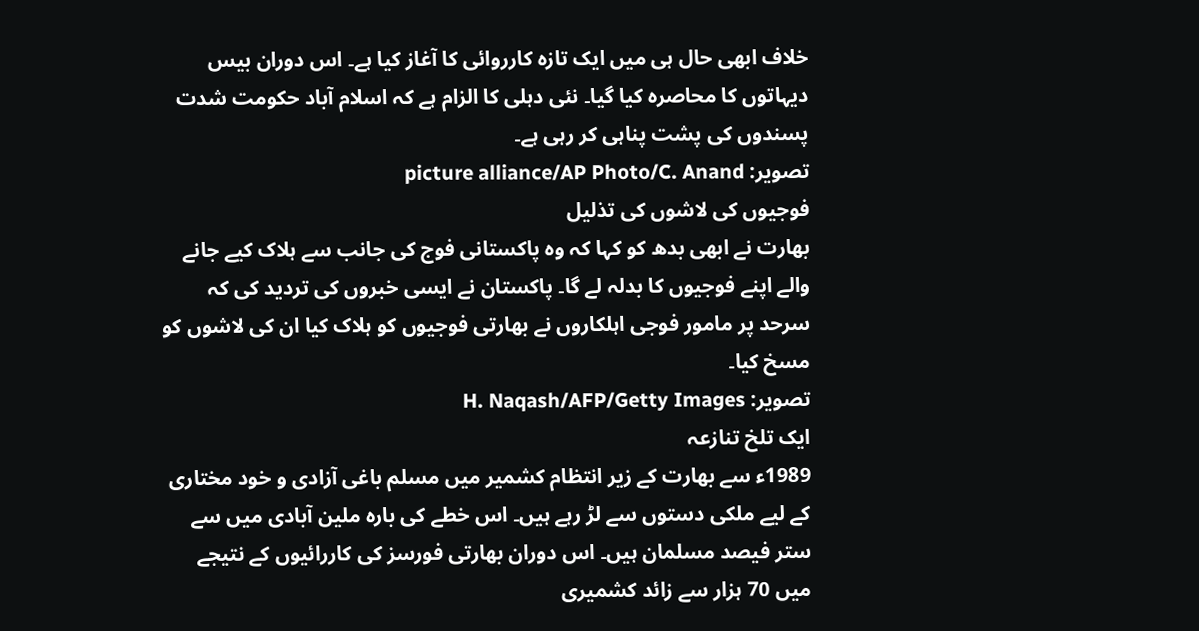خلاف ابھی حال ہی میں ایک تازہ کارروائی کا آغاز کیا ہے۔ اس دوران بیس دیہاتوں کا محاصرہ کیا گیا۔ نئی دہلی کا الزام ہے کہ اسلام آباد حکومت شدت پسندوں کی پشت پناہی کر رہی ہے۔
تصویر: picture alliance/AP Photo/C. Anand
فوجیوں کی لاشوں کی تذلیل
بھارت نے ابھی بدھ کو کہا کہ وہ پاکستانی فوج کی جانب سے ہلاک کیے جانے والے اپنے فوجیوں کا بدلہ لے گا۔ پاکستان نے ایسی خبروں کی تردید کی کہ سرحد پر مامور فوجی اہلکاروں نے بھارتی فوجیوں کو ہلاک کیا ان کی لاشوں کو مسخ کیا۔
تصویر: H. Naqash/AFP/Getty Images
ایک تلخ تنازعہ
1989ء سے بھارت کے زیر انتظام کشمیر میں مسلم باغی آزادی و خود مختاری کے لیے ملکی دستوں سے لڑ رہے ہیں۔ اس خطے کی بارہ ملین آبادی میں سے ستر فیصد مسلمان ہیں۔ اس دوران بھارتی فورسز کی کاررائیوں کے نتیجے میں 70 ہزار سے زائد کشمیری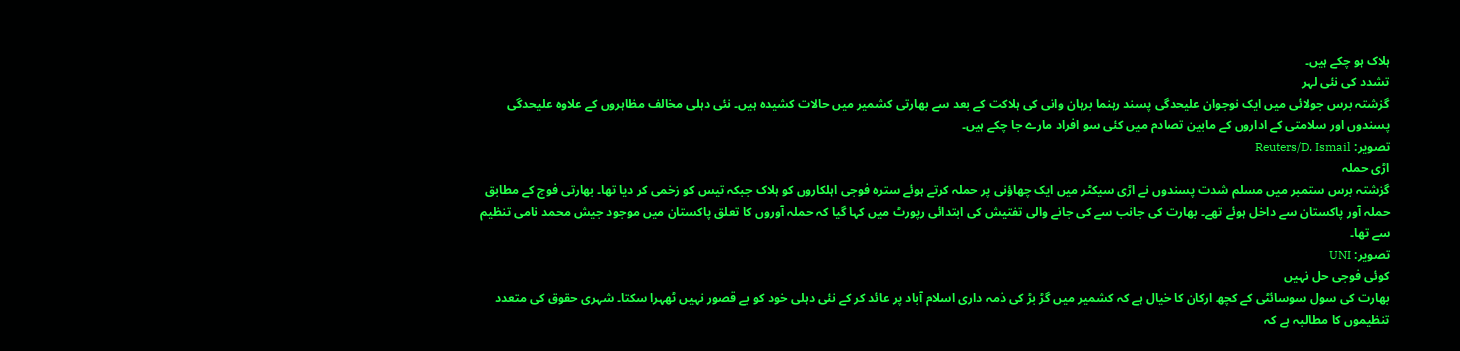ہلاک ہو چکے ہیں۔
تشدد کی نئی لہر
گزشتہ برس جولائی میں ایک نوجوان علیحدگی پسند رہنما برہان وانی کی ہلاکت کے بعد سے بھارتی کشمیر میں حالات کشیدہ ہیں۔ نئی دہلی مخالف مظاہروں کے علاوہ علیحدگی پسندوں اور سلامتی کے اداروں کے مابین تصادم میں کئی سو افراد مارے جا چکے ہیں۔
تصویر: Reuters/D. Ismail
اڑی حملہ
گزشتہ برس ستمبر میں مسلم شدت پسندوں نے اڑی سیکٹر میں ایک چھاؤنی پر حملہ کرتے ہوئے سترہ فوجی اہلکاروں کو ہلاک جبکہ تیس کو زخمی کر دیا تھا۔ بھارتی فوج کے مطابق حملہ آور پاکستان سے داخل ہوئے تھے۔ بھارت کی جانب سے کی جانے والی تفتیش کی ابتدائی رپورٹ میں کہا گیا کہ حملہ آوروں کا تعلق پاکستان میں موجود جیش محمد نامی تنظیم سے تھا۔
تصویر: UNI
کوئی فوجی حل نہیں
بھارت کی سول سوسائٹی کے کچھ ارکان کا خیال ہے کہ کشمیر میں گڑ بڑ کی ذمہ داری اسلام آباد پر عائد کر کے نئی دہلی خود کو بے قصور نہیں ٹھہرا سکتا۔ شہری حقوق کی متعدد تنظیموں کا مطالبہ ہے کہ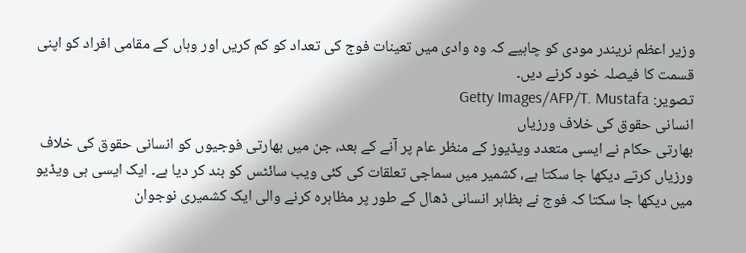وزیر اعظم نریندر مودی کو چاہیے کہ وہ وادی میں تعینات فوج کی تعداد کو کم کریں اور وہاں کے مقامی افراد کو اپنی قسمت کا فیصلہ خود کرنے دیں۔
تصویر: Getty Images/AFP/T. Mustafa
انسانی حقوق کی خلاف ورزیاں
بھارتی حکام نے ایسی متعدد ویڈیوز کے منظر عام پر آنے کے بعد، جن میں بھارتی فوجیوں کو انسانی حقوق کی خلاف ورزیاں کرتے دیکھا جا سکتا ہے، کشمیر میں سماجی تعلقات کی کئی ویب سائٹس کو بند کر دیا ہے۔ ایک ایسی ہی ویڈیو میں دیکھا جا سکتا کہ فوج نے بظاہر انسانی ڈھال کے طور پر مظاہرہ کرنے والی ایک کشمیری نوجوان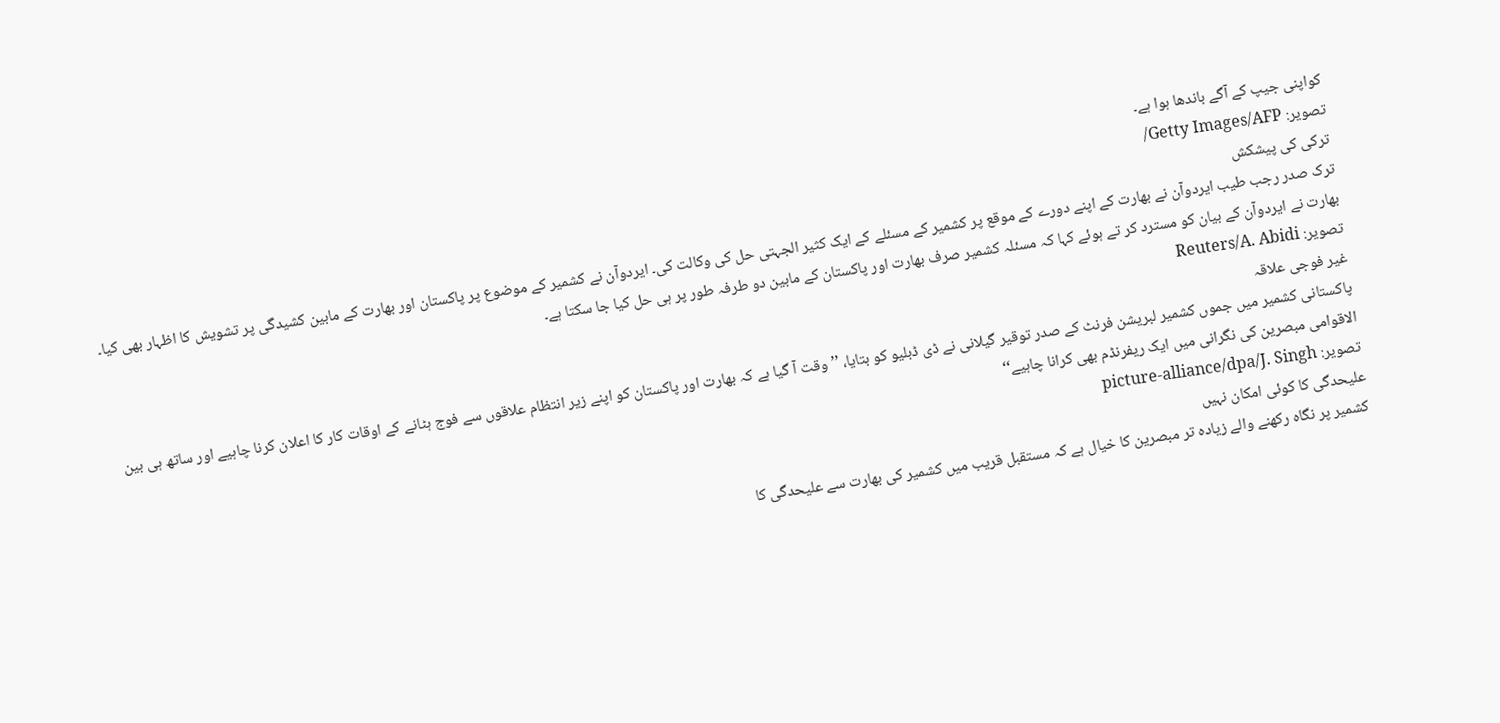کواپنی جیپ کے آگے باندھا ہوا ہے۔
تصویر: Getty Images/AFP/
ترکی کی پیشکش
ترک صدر رجب طیب ایردوآن نے بھارت کے اپنے دورے کے موقع پر کشمیر کے مسئلے کے ایک کثیر الجہتی حل کی وکالت کی۔ ایردوآن نے کشمیر کے موضوع پر پاکستان اور بھارت کے مابین کشیدگی پر تشویش کا اظہار بھی کیا۔ بھارت نے ایردوآن کے بیان کو مسترد کر تے ہوئے کہا کہ مسئلہ کشمیر صرف بھارت اور پاکستان کے مابین دو طرفہ طور پر ہی حل کیا جا سکتا ہے۔
تصویر: Reuters/A. Abidi
غیر فوجی علاقہ
پاکستانی کشمیر میں جموں کشمیر لبریشن فرنٹ کے صدر توقیر گیلانی نے ڈی ڈبلیو کو بتایا، ’’وقت آ گیا ہے کہ بھارت اور پاکستان کو اپنے زیر انتظام علاقوں سے فوج ہٹانے کے اوقات کار کا اعلان کرنا چاہیے اور ساتھ ہی بین الاقوامی مبصرین کی نگرانی میں ایک ریفرنڈم بھی کرانا چاہیے‘‘
تصویر: picture-alliance/dpa/J. Singh
علیحدگی کا کوئی امکان نہیں
کشمیر پر نگاہ رکھنے والے زیادہ تر مبصرین کا خیال ہے کہ مستقبل قریب میں کشمیر کی بھارت سے علیحدگی کا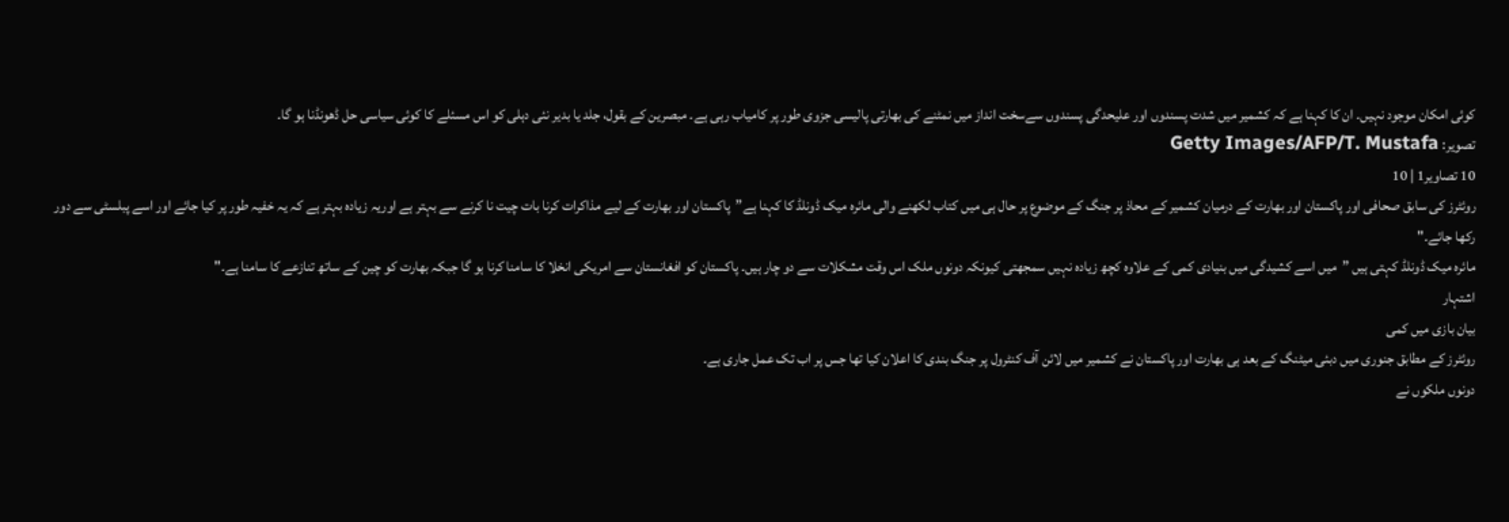کوئی امکان موجود نہیں۔ ان کا کہنا ہے کہ کشمیر میں شدت پسندوں اور علیحدگی پسندوں سےسخت انداز میں نمٹنے کی بھارتی پالیسی جزوی طور پر کامیاب رہی ہے۔ مبصرین کے بقول، جلد یا بدیر نئی دہلی کو اس مسئلے کا کوئی سیاسی حل ڈھونڈنا ہو گا۔
تصویر: Getty Images/AFP/T. Mustafa
10 تصاویر1 | 10
روئٹرز کی سابق صحافی اور پاکستان اور بھارت کے درمیان کشمیر کے محاذ پر جنگ کے موضوع پر حال ہی میں کتاب لکھنے والی مائرہ میک ڈونلڈ کا کہنا ہے”پاکستان اور بھارت کے لیے مذاکرات کرنا بات چیت نا کرنے سے بہتر ہے اوریہ زیادہ بہتر ہے کہ یہ خفیہ طور پر کیا جائے اور اسے پبلسٹی سے دور رکھا جائے۔"
مائرہ میک ڈونلڈ کہتی ہیں ”میں اسے کشیدگی میں بنیادی کمی کے علاوہ کچھ زیادہ نہیں سمجھتی کیونکہ دونوں ملک اس وقت مشکلات سے دو چار ہیں۔ پاکستان کو افغانستان سے امریکی انخلا کا سامنا کرنا ہو گا جبکہ بھارت کو چین کے ساتھ تنازعے کا سامنا ہے۔"
اشتہار
بیان بازی میں کمی
روئٹرز کے مطابق جنوری میں دبئی میٹنگ کے بعد ہی بھارت اور پاکستان نے کشمیر میں لائن آف کنٹرول پر جنگ بندی کا اعلان کیا تھا جس پر اب تک عمل جاری ہے۔
دونوں ملکوں نے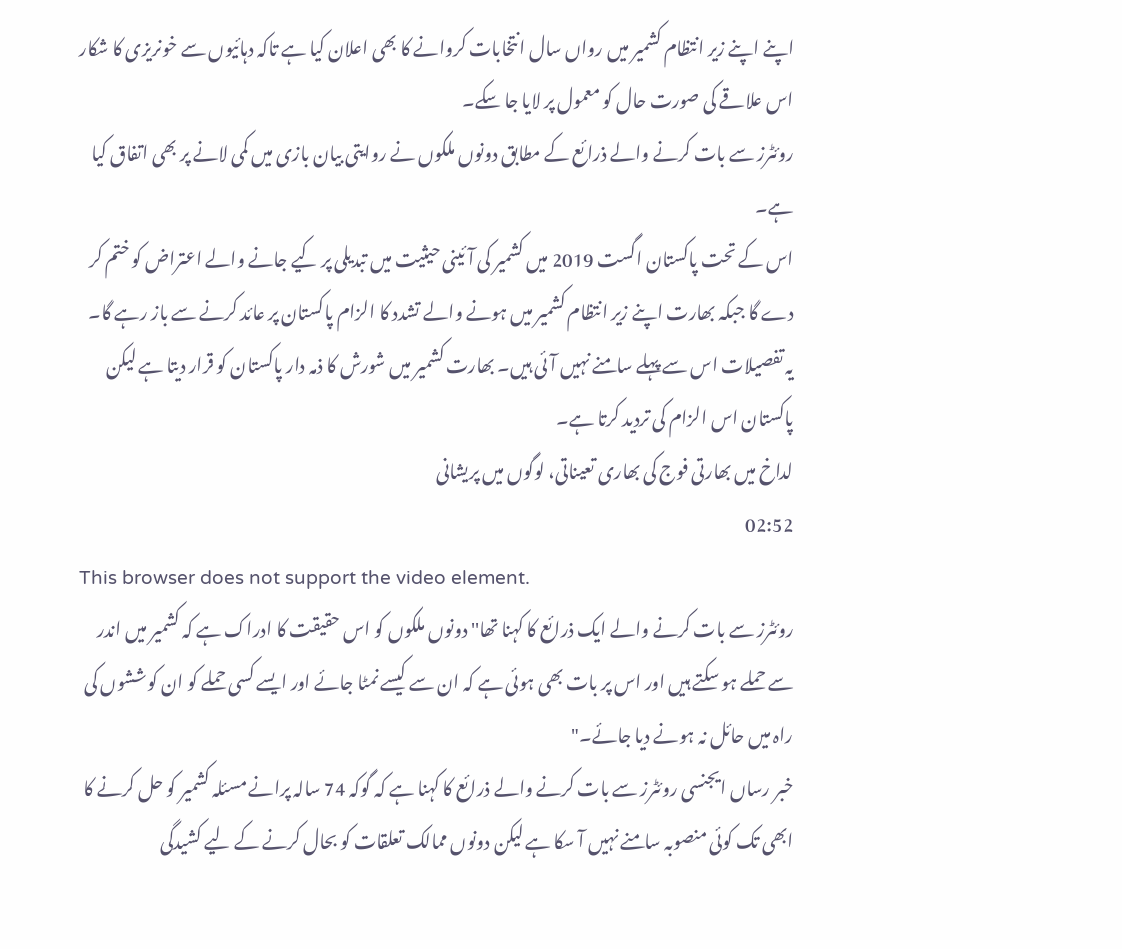اپنے اپنے زیر انتظام کشمیر میں رواں سال انتخابات کروانے کا بھی اعلان کیا ہے تاکہ دہائیوں سے خونریزی کا شکار اس علاقے کی صورت حال کو معمول پر لایا جا سکے۔
روئٹرز سے بات کرنے والے ذرائع کے مطابق دونوں ملکوں نے روایتی بیان بازی میں کمی لانے پر بھی اتفاق کیا ہے۔
اس کے تحت پاکستان اگست 2019 میں کشمیر کی آئینی حیثیت میں تبدیلی پر کیے جانے والے اعتراض کو ختم کر دے گا جبکہ بھارت اپنے زیر انتظام کشمیر میں ہونے والے تشدد کا الزام پاکستان پر عائد کرنے سے باز رہے گا۔
یہ تفصیلات اس سے پہلے سامنے نہیں آئی ہیں۔ بھارت کشمیر میں شورش کا ذمہ دار پاکستان کو قرار دیتا ہے لیکن پاکستان اس الزام کی تردید کرتا ہے۔
لداخ میں بھارتی فوج کی بھاری تعیناتی، لوگوں میں پریشانی
02:52
This browser does not support the video element.
روئٹرز سے بات کرنے والے ایک ذرائع کا کہنا تھا''دونوں ملکوں کو اس حقیقت کا ادراک ہے کہ کشمیر میں اندر سے حملے ہو سکتے ہیں اور اس پر بات بھی ہوئی ہے کہ ان سے کیسے نمٹا جائے اور ایسے کسی حملے کو ان کوششوں کی راہ میں حائل نہ ہونے دیا جائے۔"
خبر رساں ایجنسی روئٹرز سے بات کرنے والے ذرائع کا کہنا ہے کہ گوکہ 74 سالہ پرانے مسئلہ کشمیر کو حل کرنے کا ابھی تک کوئی منصوبہ سامنے نہیں آ سکا ہے لیکن دونوں ممالک تعلقات کو بحال کرنے کے لیے کشیدگی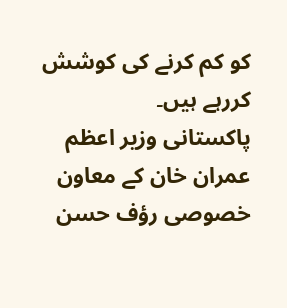کو کم کرنے کی کوشش کررہے ہیں۔
پاکستانی وزیر اعظم عمران خان کے معاون خصوصی رؤف حسن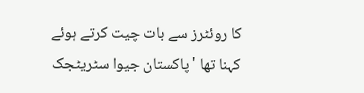کا روئٹرز سے بات چیت کرتے ہوئے کہنا تھا 'پاکستان جیوا سٹریٹجک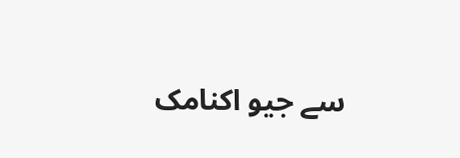سے جیو اکنامک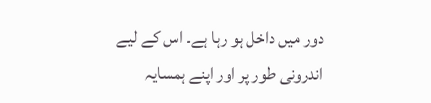دور میں داخل ہو رہا ہے۔ اس کے لیے اندرونی طور پر اور اپنے ہمسایہ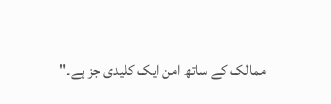ممالک کے ساتھ امن ایک کلیدی جز ہے۔"